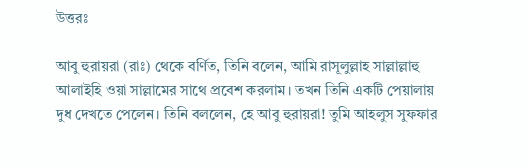উত্তরঃ

আবু হুরায়রা (রাঃ) থেকে বর্ণিত, তিনি বলেন, আমি রাসূলুল্লাহ সাল্লাল্লাহু আলাইহি ওয়া সাল্লামের সাথে প্রবেশ করলাম। তখন তিনি একটি পেয়ালায় দুধ দেখতে পেলেন। তিনি বললেন, হে আবু হুরায়রা! তুমি আহলুস সুফফার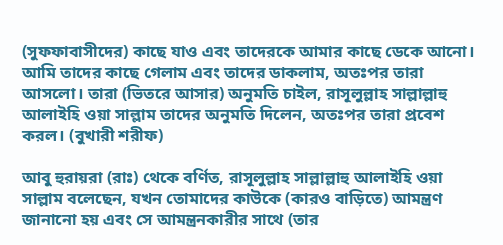(সুফফাবাসীদের) কাছে যাও এবং তাদেরকে আমার কাছে ডেকে আনো। আমি তাদের কাছে গেলাম এবং তাদের ডাকলাম, অতঃপর তারা আসলো। তারা (ভিতরে আসার) অনুমতি চাইল, রাসূলুল্লাহ সাল্লাল্লাহু আলাইহি ওয়া সাল্লাম তাদের অনুমতি দিলেন, অতঃপর তারা প্রবেশ করল। (বুখারী শরীফ)

আবু হুরায়রা (রাঃ) থেকে বর্ণিত, রাসূলুল্লাহ সাল্লাল্লাহু আলাইহি ওয়া সাল্লাম বলেছেন, যখন তোমাদের কাউকে (কারও বাড়িতে) আমন্ত্রণ জানানো হয় এবং সে আমন্ত্রনকারীর সাথে (তার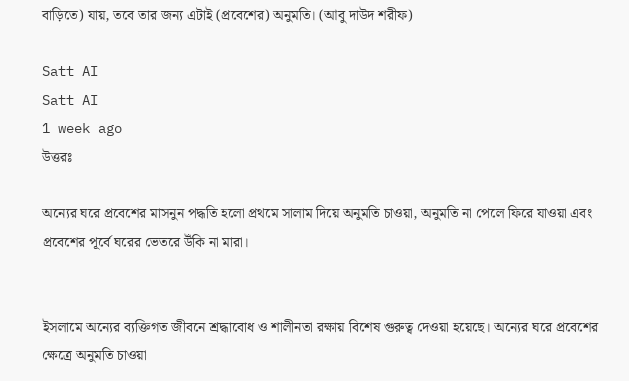বাড়িতে) যায়, তবে তার জন্য এটাই (প্রবেশের) অনুমতি। (আবু দাউদ শরীফ)

Satt AI
Satt AI
1 week ago
উত্তরঃ

অন্যের ঘরে প্রবেশের মাসনুন পদ্ধতি হলো প্রথমে সালাম দিয়ে অনুমতি চাওয়া, অনুমতি না পেলে ফিরে যাওয়া এবং প্রবেশের পূর্বে ঘরের ভেতরে উঁকি না মারা।


ইসলামে অন্যের ব্যক্তিগত জীবনে শ্রদ্ধাবোধ ও শালীনতা রক্ষায় বিশেষ গুরুত্ব দেওয়া হয়েছে। অন্যের ঘরে প্রবেশের ক্ষেত্রে অনুমতি চাওয়া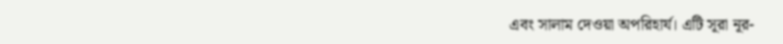এবং সালাম দেওয়া অপরিহার্য। এটি সূরা নূর-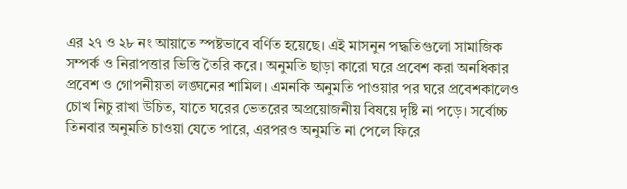এর ২৭ ও ২৮ নং আয়াতে স্পষ্টভাবে বর্ণিত হয়েছে। এই মাসনুন পদ্ধতিগুলো সামাজিক সম্পর্ক ও নিরাপত্তার ভিত্তি তৈরি করে। অনুমতি ছাড়া কারো ঘরে প্রবেশ করা অনধিকার প্রবেশ ও গোপনীয়তা লঙ্ঘনের শামিল। এমনকি অনুমতি পাওয়ার পর ঘরে প্রবেশকালেও চোখ নিচু রাখা উচিত, যাতে ঘরের ভেতরের অপ্রয়োজনীয় বিষয়ে দৃষ্টি না পড়ে। সর্বোচ্চ তিনবার অনুমতি চাওয়া যেতে পারে, এরপরও অনুমতি না পেলে ফিরে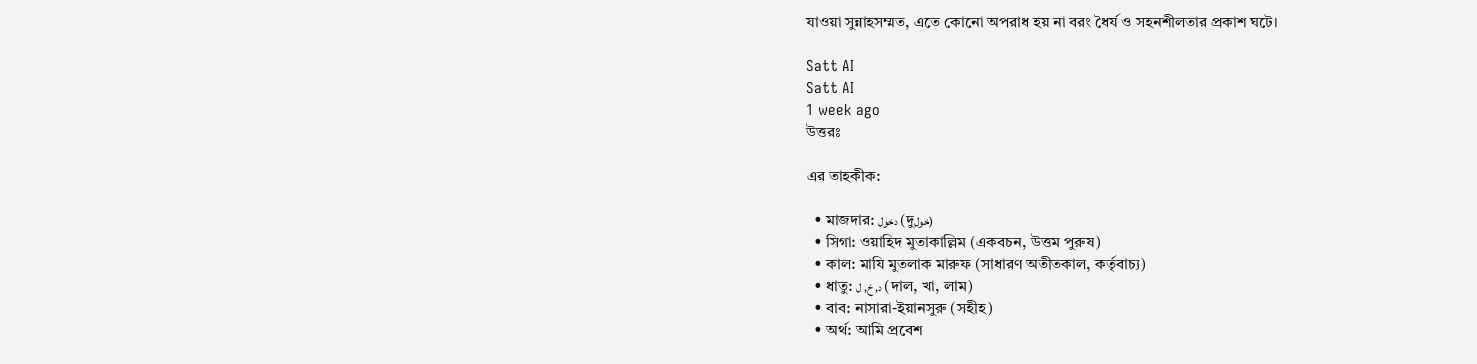যাওয়া সুন্নাহসম্মত, এতে কোনো অপরাধ হয় না বরং ধৈর্য ও সহনশীলতার প্রকাশ ঘটে।

Satt AI
Satt AI
1 week ago
উত্তরঃ

এর তাহকীক:

  • মাজদার: دخول (দুخول)
  • সিগা: ওয়াহিদ মুতাকাল্লিম (একবচন, উত্তম পুরুষ)
  • কাল: মাযি মুতলাক মারুফ (সাধারণ অতীতকাল, কর্তৃবাচ্য)
  • ধাতু: د, خ, ل (দাল, খা, লাম)
  • বাব: নাসারা-ইয়ানসুরু (সহীহ)
  • অর্থ: আমি প্রবেশ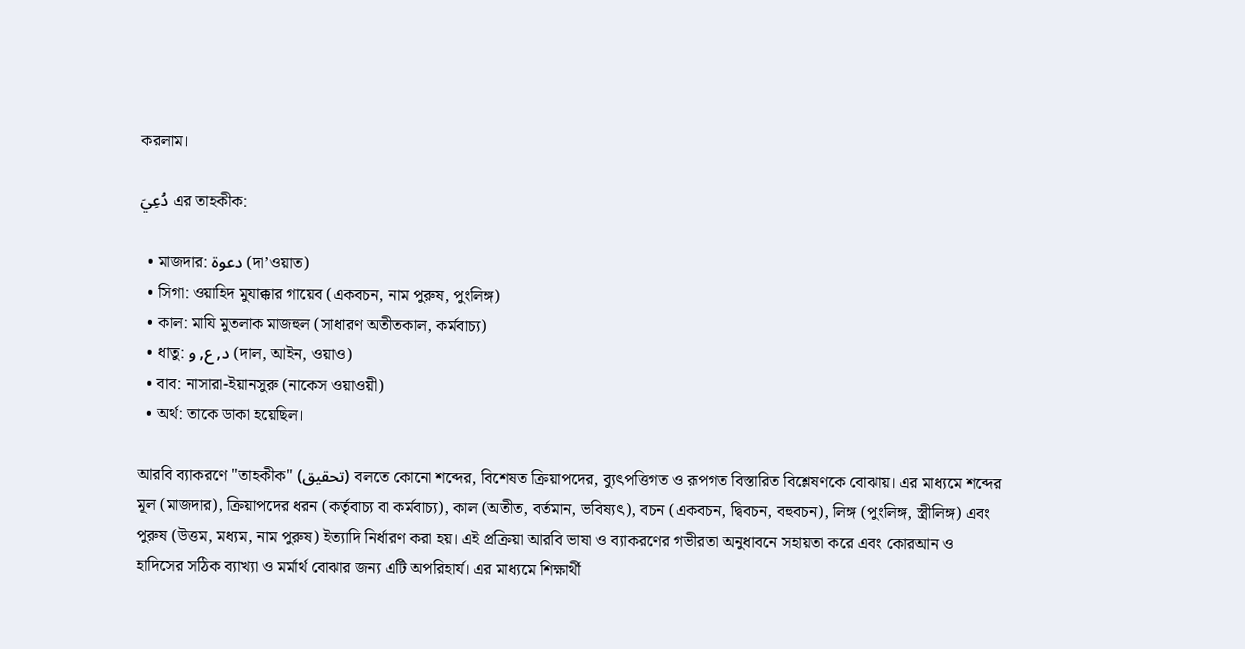করলাম।

دُعِيَ এর তাহকীক:

  • মাজদার: دعوة (দা’ওয়াত)
  • সিগা: ওয়াহিদ মুযাক্কার গায়েব (একবচন, নাম পুরুষ, পুংলিঙ্গ)
  • কাল: মাযি মুতলাক মাজহুল (সাধারণ অতীতকাল, কর্মবাচ্য)
  • ধাতু: د, ع, و (দাল, আইন, ওয়াও)
  • বাব: নাসারা-ইয়ানসুরু (নাকেস ওয়াওয়ী)
  • অর্থ: তাকে ডাকা হয়েছিল।

আরবি ব্যাকরণে "তাহকীক" (تحقيق) বলতে কোনো শব্দের, বিশেষত ক্রিয়াপদের, ব্যুৎপত্তিগত ও রূপগত বিস্তারিত বিশ্লেষণকে বোঝায়। এর মাধ্যমে শব্দের মূল (মাজদার), ক্রিয়াপদের ধরন (কর্তৃবাচ্য বা কর্মবাচ্য), কাল (অতীত, বর্তমান, ভবিষ্যৎ), বচন (একবচন, দ্বিবচন, বহুবচন), লিঙ্গ (পুংলিঙ্গ, স্ত্রীলিঙ্গ) এবং পুরুষ (উত্তম, মধ্যম, নাম পুরুষ) ইত্যাদি নির্ধারণ করা হয়। এই প্রক্রিয়া আরবি ভাষা ও ব্যাকরণের গভীরতা অনুধাবনে সহায়তা করে এবং কোরআন ও হাদিসের সঠিক ব্যাখ্যা ও মর্মার্থ বোঝার জন্য এটি অপরিহার্য। এর মাধ্যমে শিক্ষার্থী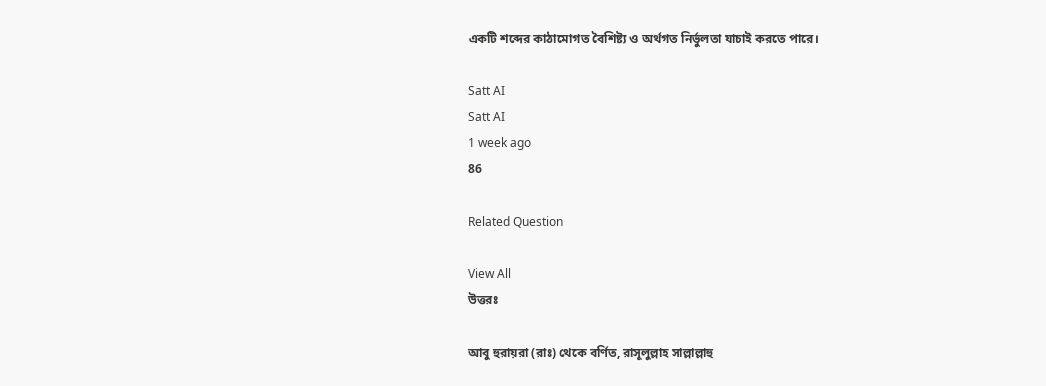একটি শব্দের কাঠামোগত বৈশিষ্ট্য ও অর্থগত নির্ভুলতা যাচাই করতে পারে।

Satt AI
Satt AI
1 week ago
86

Related Question

View All
উত্তরঃ

আবু হুরায়রা (রাঃ) থেকে বর্ণিত, রাসূলুল্লাহ সাল্লাল্লাহু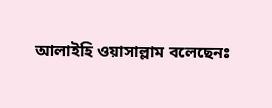আলাইহি ওয়াসাল্লাম বলেছেনঃ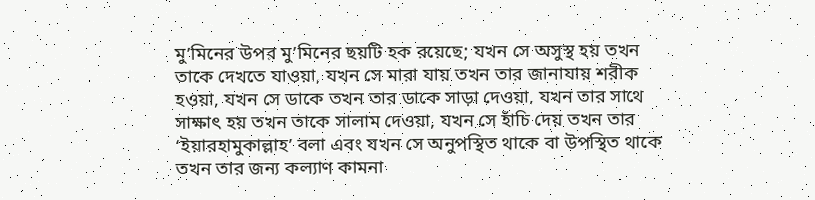মু’মিনের উপর মু’মিনের ছয়টি হক রয়েছে; যখন সে অসুস্থ হয় তখন তাকে দেখতে যাওয়া, যখন সে মারা যায় তখন তার জানাযায় শরীক হওয়া, যখন সে ডাকে তখন তার ডাকে সাড়া দেওয়া, যখন তার সাথে সাক্ষাৎ হয় তখন তাকে সালাম দেওয়া, যখন সে হাঁচি দেয় তখন তার ‘ইয়ারহামুকাল্লাহ’ বলা এবং যখন সে অনুপস্থিত থাকে বা উপস্থিত থাকে তখন তার জন্য কল্যাণ কামনা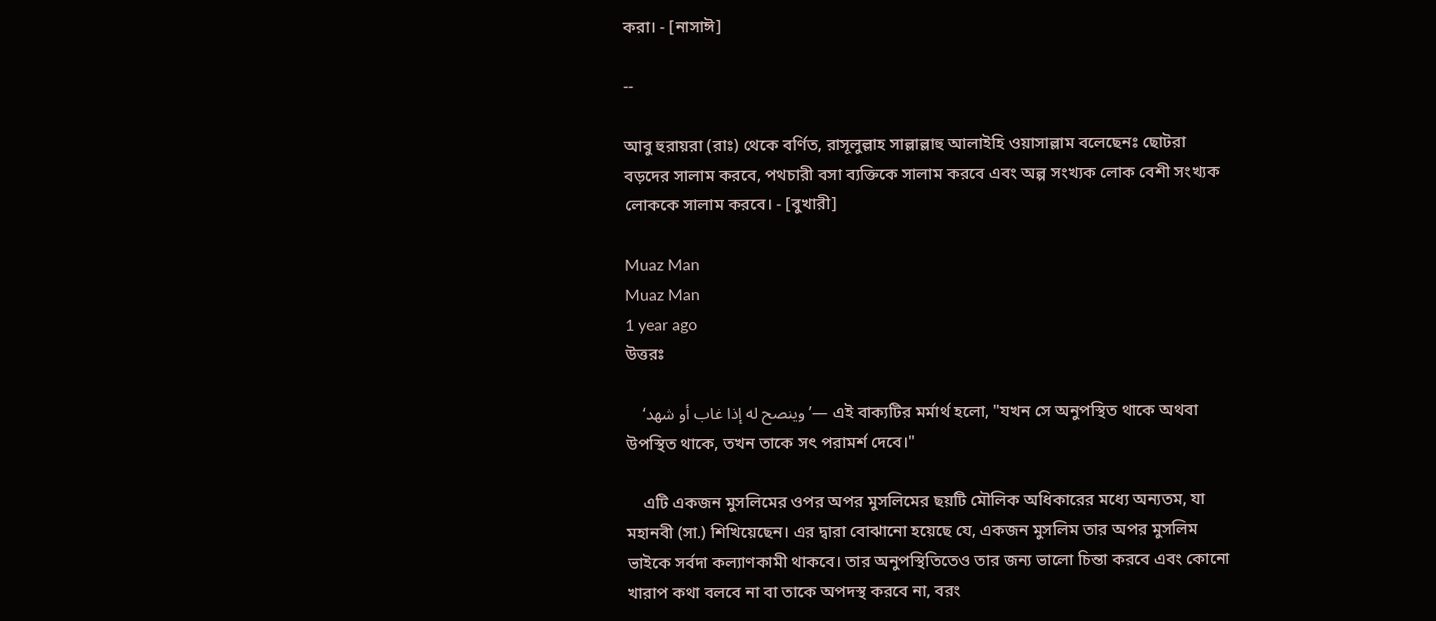করা। - [নাসাঈ]

--

আবু হুরায়রা (রাঃ) থেকে বর্ণিত, রাসূলুল্লাহ সাল্লাল্লাহু আলাইহি ওয়াসাল্লাম বলেছেনঃ ছোটরা বড়দের সালাম করবে, পথচারী বসা ব্যক্তিকে সালাম করবে এবং অল্প সংখ্যক লোক বেশী সংখ্যক লোককে সালাম করবে। - [বুখারী]

Muaz Man
Muaz Man
1 year ago
উত্তরঃ

    ‘وينصح له إذا غاب أو شهد’— এই বাক্যটির মর্মার্থ হলো, "যখন সে অনুপস্থিত থাকে অথবা উপস্থিত থাকে, তখন তাকে সৎ পরামর্শ দেবে।"

    এটি একজন মুসলিমের ওপর অপর মুসলিমের ছয়টি মৌলিক অধিকারের মধ্যে অন্যতম, যা মহানবী (সা.) শিখিয়েছেন। এর দ্বারা বোঝানো হয়েছে যে, একজন মুসলিম তার অপর মুসলিম ভাইকে সর্বদা কল্যাণকামী থাকবে। তার অনুপস্থিতিতেও তার জন্য ভালো চিন্তা করবে এবং কোনো খারাপ কথা বলবে না বা তাকে অপদস্থ করবে না, বরং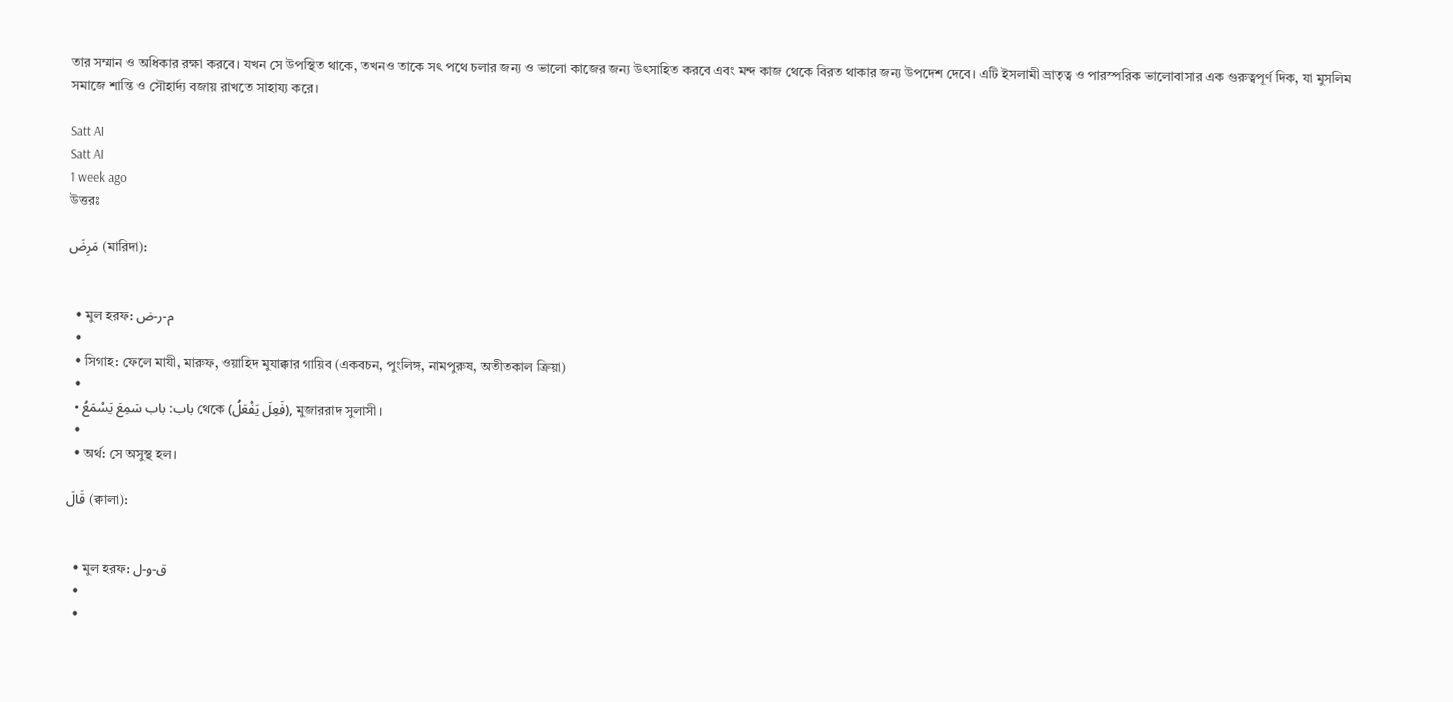তার সম্মান ও অধিকার রক্ষা করবে। যখন সে উপস্থিত থাকে, তখনও তাকে সৎ পথে চলার জন্য ও ভালো কাজের জন্য উৎসাহিত করবে এবং মন্দ কাজ থেকে বিরত থাকার জন্য উপদেশ দেবে। এটি ইসলামী ভ্রাতৃত্ব ও পারস্পরিক ভালোবাসার এক গুরুত্বপূর্ণ দিক, যা মুসলিম সমাজে শান্তি ও সৌহার্দ্য বজায় রাখতে সাহায্য করে।

Satt AI
Satt AI
1 week ago
উত্তরঃ

مَرِضَ (মারিদা):


  • মুল হরফ: م-ر-ض
  •
  • সিগাহ: ফেলে মাযী, মারুফ, ওয়াহিদ মুযাক্কার গায়িব (একবচন, পুংলিঙ্গ, নামপুরুষ, অতীতকাল ক্রিয়া)
  •
  • باب: باب سَمِعَ يَسْمَعُ থেকে (فَعِلَ يَفْعَلُ), মুজাররাদ সুলাসী।
  •
  • অর্থ: সে অসুস্থ হল।

قَالَ (ক্বালা):


  • মুল হরফ: ق-و-ل
  •
  •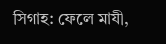সিগাহ: ফেলে মাযী,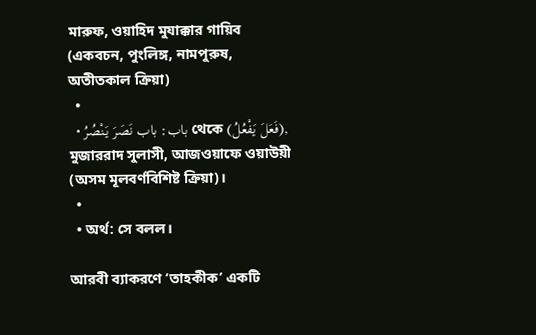মারুফ, ওয়াহিদ মুযাক্কার গায়িব (একবচন, পুংলিঙ্গ, নামপুরুষ, অতীতকাল ক্রিয়া)
  •
  • باب: باب نَصَرَ يَنْصُرُ থেকে (فَعَلَ يَفْعُلُ), মুজাররাদ সুলাসী, আজওয়াফে ওয়াউয়ী (অসম মূলবর্ণবিশিষ্ট ক্রিয়া)।
  •
  • অর্থ: সে বলল।

আরবী ব্যাকরণে ‘তাহকীক’ একটি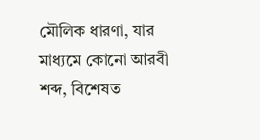মৌলিক ধারণা, যার মাধ্যমে কোনো আরবী শব্দ, বিশেষত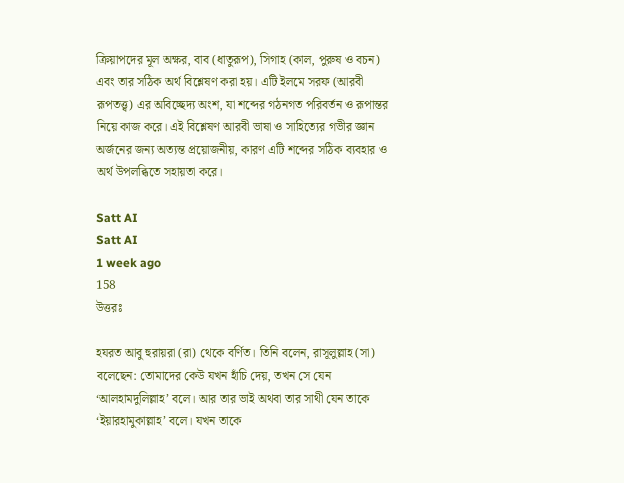ক্রিয়াপদের মূল অক্ষর, বাব (ধাতুরূপ), সিগাহ (কাল, পুরুষ ও বচন) এবং তার সঠিক অর্থ বিশ্লেষণ করা হয়। এটি ইলমে সরফ (আরবী রূপতত্ত্ব) এর অবিচ্ছেদ্য অংশ, যা শব্দের গঠনগত পরিবর্তন ও রূপান্তর নিয়ে কাজ করে। এই বিশ্লেষণ আরবী ভাষা ও সাহিত্যের গভীর জ্ঞান অর্জনের জন্য অত্যন্ত প্রয়োজনীয়, কারণ এটি শব্দের সঠিক ব্যবহার ও অর্থ উপলব্ধিতে সহায়তা করে।

Satt AI
Satt AI
1 week ago
158
উত্তরঃ

হযরত আবু হুরায়রা (রা) থেকে বর্ণিত। তিনি বলেন, রাসূলুল্লাহ (সা) বলেছেন: তোমাদের কেউ যখন হাঁচি দেয়, তখন সে যেন ‘আলহামদুলিল্লাহ’ বলে। আর তার ভাই অথবা তার সাথী যেন তাকে ‘ইয়ারহামুকাল্লাহ’ বলে। যখন তাকে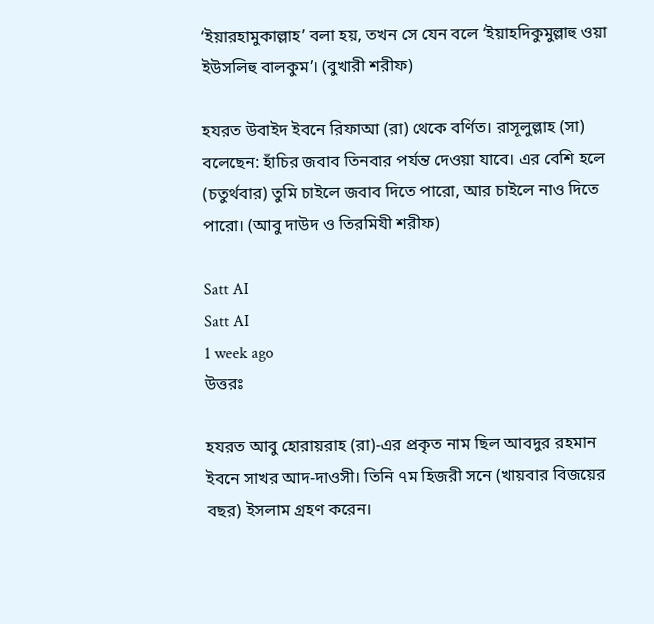‘ইয়ারহামুকাল্লাহ’ বলা হয়, তখন সে যেন বলে ‘ইয়াহদিকুমুল্লাহু ওয়া ইউসলিহু বালকুম’। (বুখারী শরীফ)

হযরত উবাইদ ইবনে রিফাআ (রা) থেকে বর্ণিত। রাসূলুল্লাহ (সা) বলেছেন: হাঁচির জবাব তিনবার পর্যন্ত দেওয়া যাবে। এর বেশি হলে (চতুর্থবার) তুমি চাইলে জবাব দিতে পারো, আর চাইলে নাও দিতে পারো। (আবু দাউদ ও তিরমিযী শরীফ)

Satt AI
Satt AI
1 week ago
উত্তরঃ

হযরত আবু হোরায়রাহ (রা)-এর প্রকৃত নাম ছিল আবদুর রহমান ইবনে সাখর আদ-দাওসী। তিনি ৭ম হিজরী সনে (খায়বার বিজয়ের বছর) ইসলাম গ্রহণ করেন।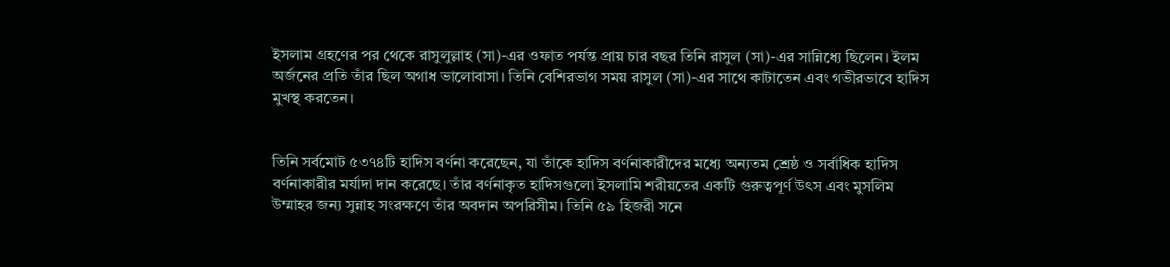ইসলাম গ্রহণের পর থেকে রাসুলুল্লাহ (সা)-এর ওফাত পর্যন্ত প্রায় চার বছর তিনি রাসুল (সা)-এর সান্নিধ্যে ছিলেন। ইলম অর্জনের প্রতি তাঁর ছিল অগাধ ভালোবাসা। তিনি বেশিরভাগ সময় রাসুল (সা)-এর সাথে কাটাতেন এবং গভীরভাবে হাদিস মুখস্থ করতেন।


তিনি সর্বমোট ৫৩৭৪টি হাদিস বর্ণনা করেছেন, যা তাঁকে হাদিস বর্ণনাকারীদের মধ্যে অন্যতম শ্রেষ্ঠ ও সর্বাধিক হাদিস বর্ণনাকারীর মর্যাদা দান করেছে। তাঁর বর্ণনাকৃত হাদিসগুলো ইসলামি শরীয়তের একটি গুরুত্বপূর্ণ উৎস এবং মুসলিম উম্মাহর জন্য সুন্নাহ সংরক্ষণে তাঁর অবদান অপরিসীম। তিনি ৫৯ হিজরী সনে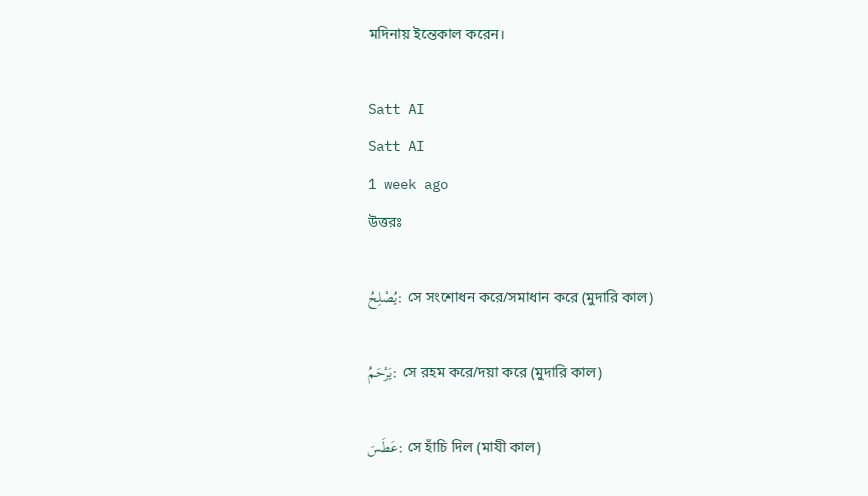মদিনায় ইন্তেকাল করেন।

Satt AI
Satt AI
1 week ago
উত্তরঃ

يُصْلِحُ: সে সংশোধন করে/সমাধান করে (মুদারি কাল)

يَرْحَمُ: সে রহম করে/দয়া করে (মুদারি কাল)

عَطَسَ: সে হাঁচি দিল (মাযী কাল)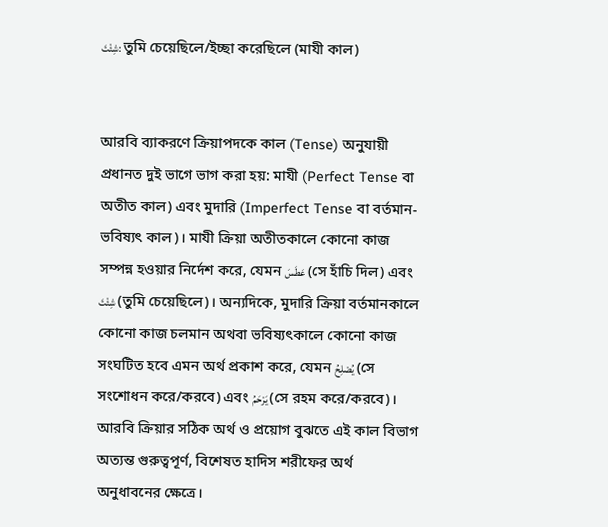شِئْتَ: তুমি চেয়েছিলে/ইচ্ছা করেছিলে (মাযী কাল)


আরবি ব্যাকরণে ক্রিয়াপদকে কাল (Tense) অনুযায়ী প্রধানত দুই ভাগে ভাগ করা হয়: মাযী (Perfect Tense বা অতীত কাল) এবং মুদারি (Imperfect Tense বা বর্তমান-ভবিষ্যৎ কাল)। মাযী ক্রিয়া অতীতকালে কোনো কাজ সম্পন্ন হওয়ার নির্দেশ করে, যেমন عَطَسَ (সে হাঁচি দিল) এবং شِئْتَ (তুমি চেয়েছিলে)। অন্যদিকে, মুদারি ক্রিয়া বর্তমানকালে কোনো কাজ চলমান অথবা ভবিষ্যৎকালে কোনো কাজ সংঘটিত হবে এমন অর্থ প্রকাশ করে, যেমন يُصْلِحُ (সে সংশোধন করে/করবে) এবং يَرْحَمُ (সে রহম করে/করবে)। আরবি ক্রিয়ার সঠিক অর্থ ও প্রয়োগ বুঝতে এই কাল বিভাগ অত্যন্ত গুরুত্বপূর্ণ, বিশেষত হাদিস শরীফের অর্থ অনুধাবনের ক্ষেত্রে।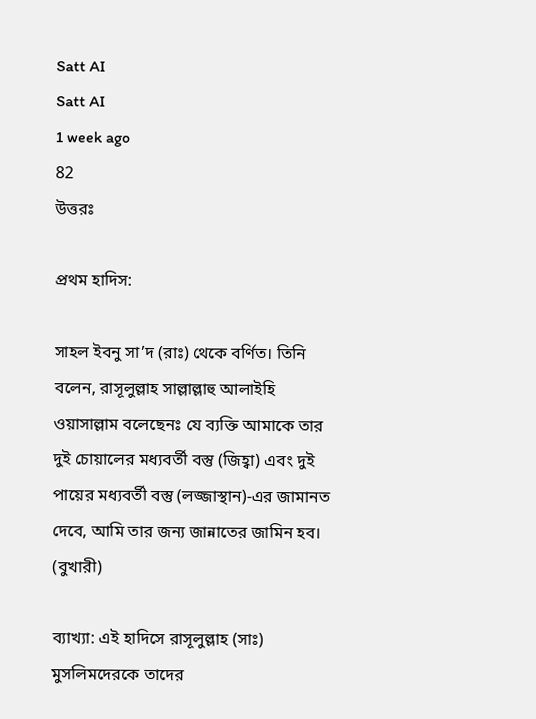Satt AI
Satt AI
1 week ago
82
উত্তরঃ

প্রথম হাদিস:

সাহল ইবনু সা’দ (রাঃ) থেকে বর্ণিত। তিনি বলেন, রাসূলুল্লাহ সাল্লাল্লাহু আলাইহি ওয়াসাল্লাম বলেছেনঃ যে ব্যক্তি আমাকে তার দুই চোয়ালের মধ্যবর্তী বস্তু (জিহ্বা) এবং দুই পায়ের মধ্যবর্তী বস্তু (লজ্জাস্থান)-এর জামানত দেবে, আমি তার জন্য জান্নাতের জামিন হব। (বুখারী)

ব্যাখ্যা: এই হাদিসে রাসূলুল্লাহ (সাঃ) মুসলিমদেরকে তাদের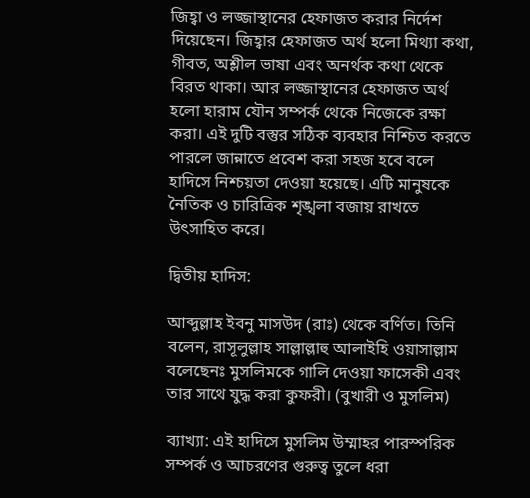জিহ্বা ও লজ্জাস্থানের হেফাজত করার নির্দেশ দিয়েছেন। জিহ্বার হেফাজত অর্থ হলো মিথ্যা কথা, গীবত, অশ্লীল ভাষা এবং অনর্থক কথা থেকে বিরত থাকা। আর লজ্জাস্থানের হেফাজত অর্থ হলো হারাম যৌন সম্পর্ক থেকে নিজেকে রক্ষা করা। এই দুটি বস্তুর সঠিক ব্যবহার নিশ্চিত করতে পারলে জান্নাতে প্রবেশ করা সহজ হবে বলে হাদিসে নিশ্চয়তা দেওয়া হয়েছে। এটি মানুষকে নৈতিক ও চারিত্রিক শৃঙ্খলা বজায় রাখতে উৎসাহিত করে।

দ্বিতীয় হাদিস:

আব্দুল্লাহ ইবনু মাসউদ (রাঃ) থেকে বর্ণিত। তিনি বলেন, রাসূলুল্লাহ সাল্লাল্লাহু আলাইহি ওয়াসাল্লাম বলেছেনঃ মুসলিমকে গালি দেওয়া ফাসেকী এবং তার সাথে যুদ্ধ করা কুফরী। (বুখারী ও মুসলিম)

ব্যাখ্যা: এই হাদিসে মুসলিম উম্মাহর পারস্পরিক সম্পর্ক ও আচরণের গুরুত্ব তুলে ধরা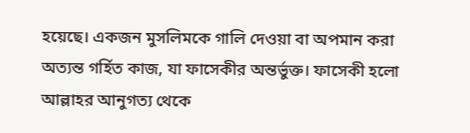হয়েছে। একজন মুসলিমকে গালি দেওয়া বা অপমান করা অত্যন্ত গর্হিত কাজ, যা ফাসেকীর অন্তর্ভুক্ত। ফাসেকী হলো আল্লাহর আনুগত্য থেকে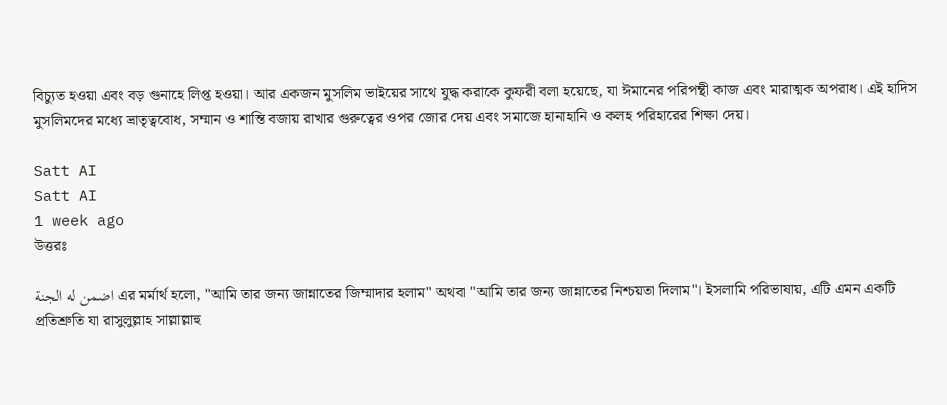বিচ্যুত হওয়া এবং বড় গুনাহে লিপ্ত হওয়া। আর একজন মুসলিম ভাইয়ের সাথে যুদ্ধ করাকে কুফরী বলা হয়েছে, যা ঈমানের পরিপন্থী কাজ এবং মারাত্মক অপরাধ। এই হাদিস মুসলিমদের মধ্যে ভ্রাতৃত্ববোধ, সম্মান ও শান্তি বজায় রাখার গুরুত্বের ওপর জোর দেয় এবং সমাজে হানাহানি ও কলহ পরিহারের শিক্ষা দেয়।

Satt AI
Satt AI
1 week ago
উত্তরঃ

اضمن له الجنة এর মর্মার্থ হলো, "আমি তার জন্য জান্নাতের জিম্মাদার হলাম" অথবা "আমি তার জন্য জান্নাতের নিশ্চয়তা দিলাম"। ইসলামি পরিভাষায়, এটি এমন একটি প্রতিশ্রুতি যা রাসুলুল্লাহ সাল্লাল্লাহু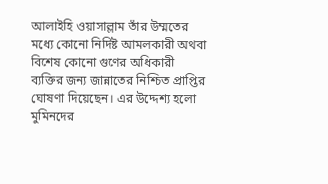আলাইহি ওয়াসাল্লাম তাঁর উম্মতের মধ্যে কোনো নির্দিষ্ট আমলকারী অথবা বিশেষ কোনো গুণের অধিকারী ব্যক্তির জন্য জান্নাতের নিশ্চিত প্রাপ্তির ঘোষণা দিয়েছেন। এর উদ্দেশ্য হলো মুমিনদের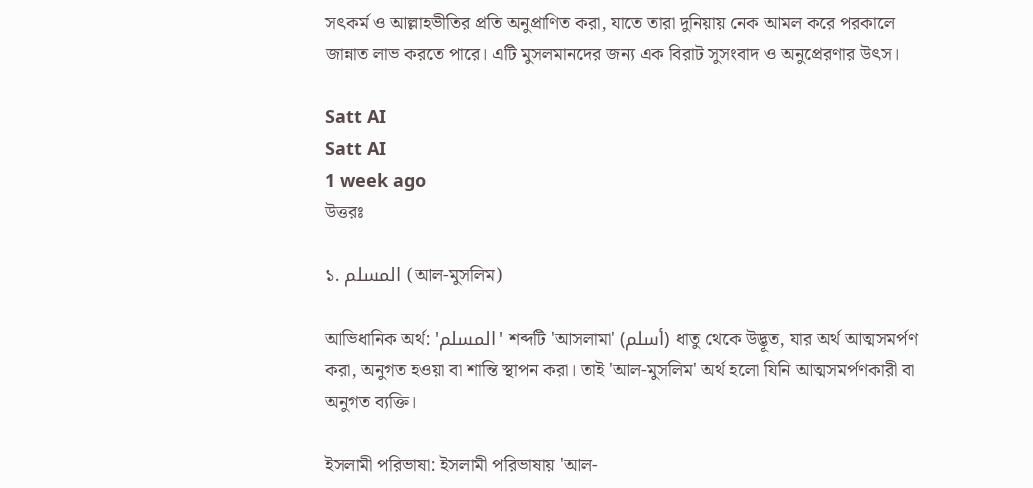সৎকর্ম ও আল্লাহভীতির প্রতি অনুপ্রাণিত করা, যাতে তারা দুনিয়ায় নেক আমল করে পরকালে জান্নাত লাভ করতে পারে। এটি মুসলমানদের জন্য এক বিরাট সুসংবাদ ও অনুপ্রেরণার উৎস।

Satt AI
Satt AI
1 week ago
উত্তরঃ

১. المسلم (আল-মুসলিম)

আভিধানিক অর্থ: 'المسلم' শব্দটি 'আসলামা' (أسلم) ধাতু থেকে উদ্ভূত, যার অর্থ আত্মসমর্পণ করা, অনুগত হওয়া বা শান্তি স্থাপন করা। তাই 'আল-মুসলিম' অর্থ হলো যিনি আত্মসমর্পণকারী বা অনুগত ব্যক্তি।

ইসলামী পরিভাষা: ইসলামী পরিভাষায় 'আল-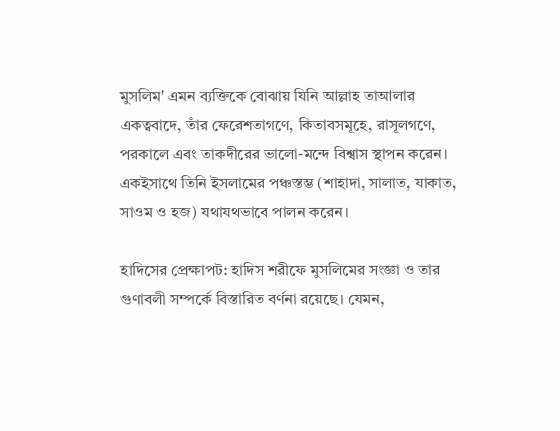মুসলিম' এমন ব্যক্তিকে বোঝায় যিনি আল্লাহ তাআলার একত্ববাদে, তাঁর ফেরেশতাগণে, কিতাবসমূহে, রাসূলগণে, পরকালে এবং তাকদীরের ভালো-মন্দে বিশ্বাস স্থাপন করেন। একইসাথে তিনি ইসলামের পঞ্চস্তম্ভ (শাহাদা, সালাত, যাকাত, সাওম ও হজ) যথাযথভাবে পালন করেন।

হাদিসের প্রেক্ষাপট: হাদিস শরীফে মুসলিমের সংজ্ঞা ও তার গুণাবলী সম্পর্কে বিস্তারিত বর্ণনা রয়েছে। যেমন,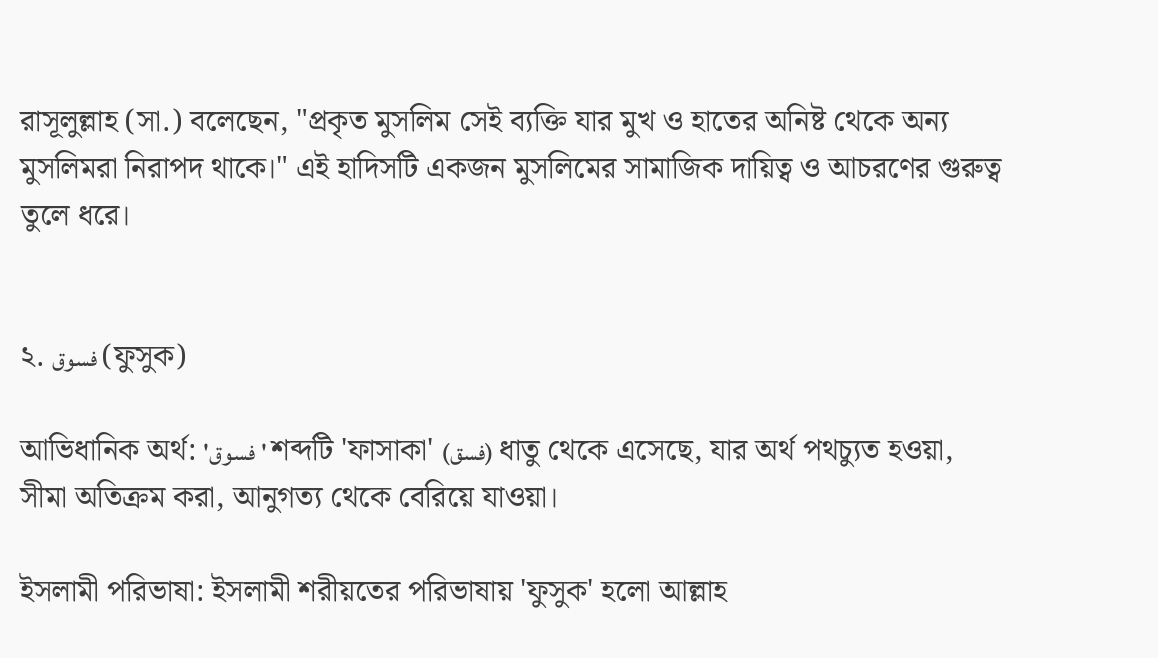রাসূলুল্লাহ (সা.) বলেছেন, "প্রকৃত মুসলিম সেই ব্যক্তি যার মুখ ও হাতের অনিষ্ট থেকে অন্য মুসলিমরা নিরাপদ থাকে।" এই হাদিসটি একজন মুসলিমের সামাজিক দায়িত্ব ও আচরণের গুরুত্ব তুলে ধরে।


২. فسوق (ফুসুক)

আভিধানিক অর্থ: 'فسوق' শব্দটি 'ফাসাকা' (فسق) ধাতু থেকে এসেছে, যার অর্থ পথচ্যুত হওয়া, সীমা অতিক্রম করা, আনুগত্য থেকে বেরিয়ে যাওয়া।

ইসলামী পরিভাষা: ইসলামী শরীয়তের পরিভাষায় 'ফুসুক' হলো আল্লাহ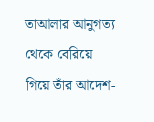তাআলার আনুগত্য থেকে বেরিয়ে গিয়ে তাঁর আদেশ-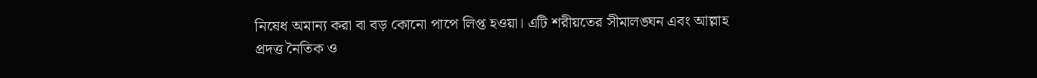নিষেধ অমান্য করা বা বড় কোনো পাপে লিপ্ত হওয়া। এটি শরীয়তের সীমালঙ্ঘন এবং আল্লাহ প্রদত্ত নৈতিক ও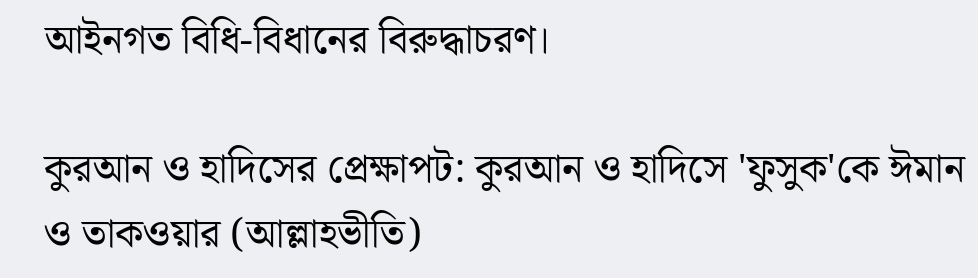আইনগত বিধি-বিধানের বিরুদ্ধাচরণ।

কুরআন ও হাদিসের প্রেক্ষাপট: কুরআন ও হাদিসে 'ফুসুক'কে ঈমান ও তাকওয়ার (আল্লাহভীতি)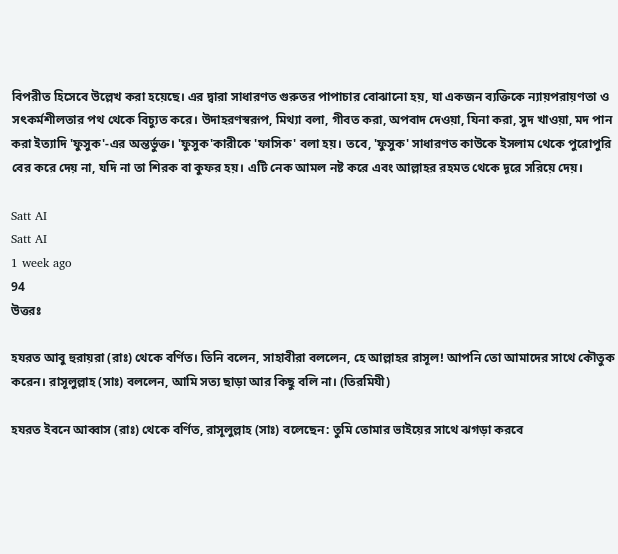বিপরীত হিসেবে উল্লেখ করা হয়েছে। এর দ্বারা সাধারণত গুরুতর পাপাচার বোঝানো হয়, যা একজন ব্যক্তিকে ন্যায়পরায়ণতা ও সৎকর্মশীলতার পথ থেকে বিচ্যুত করে। উদাহরণস্বরূপ, মিথ্যা বলা, গীবত করা, অপবাদ দেওয়া, যিনা করা, সুদ খাওয়া, মদ পান করা ইত্যাদি 'ফুসুক'-এর অন্তর্ভুক্ত। 'ফুসুক'কারীকে 'ফাসিক' বলা হয়। তবে, 'ফুসুক' সাধারণত কাউকে ইসলাম থেকে পুরোপুরি বের করে দেয় না, যদি না তা শিরক বা কুফর হয়। এটি নেক আমল নষ্ট করে এবং আল্লাহর রহমত থেকে দূরে সরিয়ে দেয়।

Satt AI
Satt AI
1 week ago
94
উত্তরঃ

হযরত আবু হুরায়রা (রাঃ) থেকে বর্ণিত। তিনি বলেন, সাহাবীরা বললেন, হে আল্লাহর রাসূল! আপনি তো আমাদের সাথে কৌতুক করেন। রাসূলুল্লাহ (সাঃ) বললেন, আমি সত্য ছাড়া আর কিছু বলি না। (তিরমিযী)

হযরত ইবনে আব্বাস (রাঃ) থেকে বর্ণিত, রাসূলুল্লাহ (সাঃ) বলেছেন: তুমি তোমার ভাইয়ের সাথে ঝগড়া করবে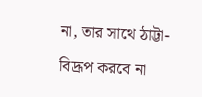না, তার সাথে ঠাট্টা-বিদ্রূপ করবে না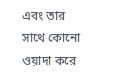এবং তার সাথে কোনো ওয়াদা করে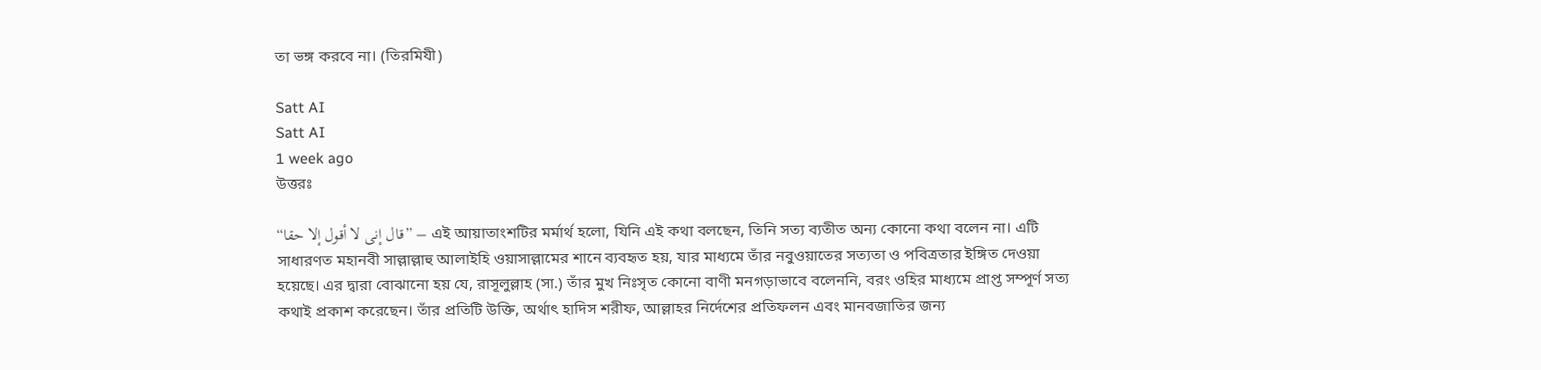তা ভঙ্গ করবে না। (তিরমিযী)

Satt AI
Satt AI
1 week ago
উত্তরঃ

“قال إنى لا أقول إلا حقا” – এই আয়াতাংশটির মর্মার্থ হলো, যিনি এই কথা বলছেন, তিনি সত্য ব্যতীত অন্য কোনো কথা বলেন না। এটি সাধারণত মহানবী সাল্লাল্লাহু আলাইহি ওয়াসাল্লামের শানে ব্যবহৃত হয়, যার মাধ্যমে তাঁর নবুওয়াতের সত্যতা ও পবিত্রতার ইঙ্গিত দেওয়া হয়েছে। এর দ্বারা বোঝানো হয় যে, রাসূলুল্লাহ (সা.) তাঁর মুখ নিঃসৃত কোনো বাণী মনগড়াভাবে বলেননি, বরং ওহির মাধ্যমে প্রাপ্ত সম্পূর্ণ সত্য কথাই প্রকাশ করেছেন। তাঁর প্রতিটি উক্তি, অর্থাৎ হাদিস শরীফ, আল্লাহর নির্দেশের প্রতিফলন এবং মানবজাতির জন্য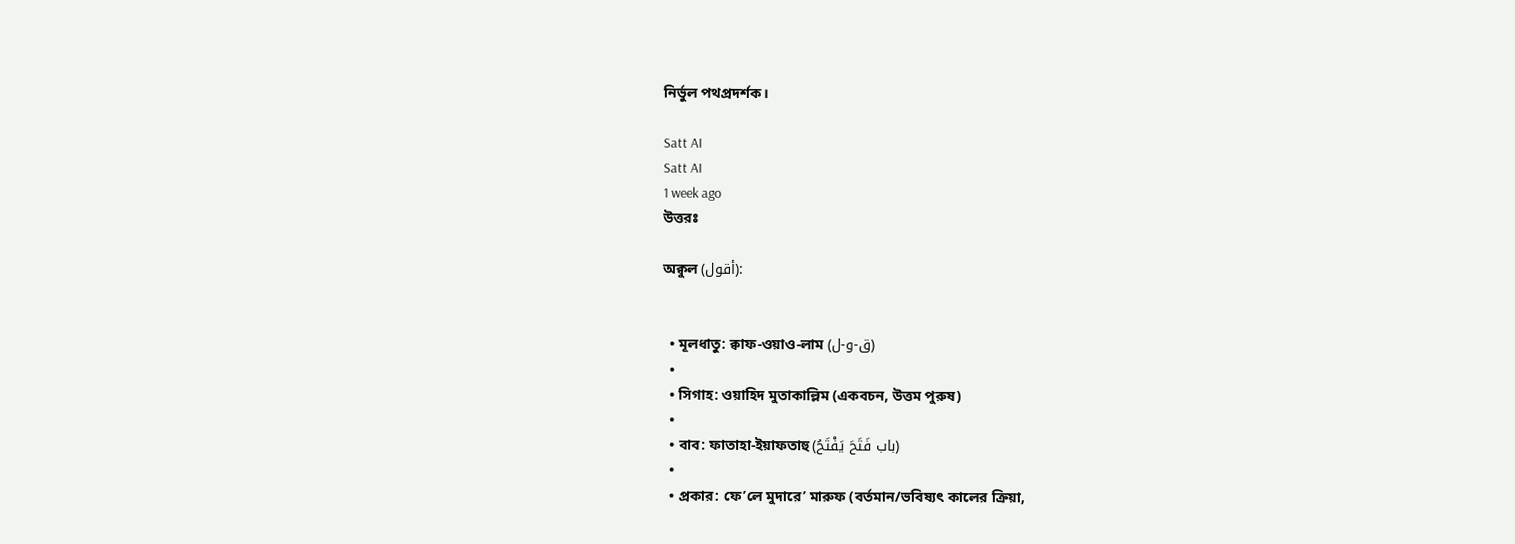নির্ভুল পথপ্রদর্শক।

Satt AI
Satt AI
1 week ago
উত্তরঃ

অক্বুল (أقول):


  • মূলধাতু: ক্বাফ-ওয়াও-লাম (ق-و-ل)
  •
  • সিগাহ: ওয়াহিদ মুতাকাল্লিম (একবচন, উত্তম পুরুষ)
  •
  • বাব: ফাতাহা-ইয়াফতাহু (باب فَتَحَ يَفْتَحُ)
  •
  • প্রকার: ফে’লে মুদারে’ মারুফ (বর্তমান/ভবিষ্যৎ কালের ক্রিয়া,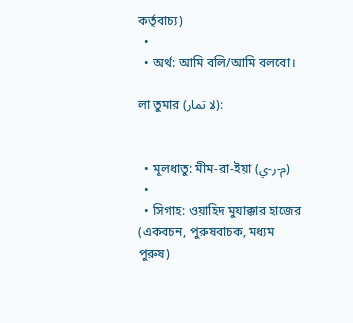কর্তৃবাচ্য)
  •
  • অর্থ: আমি বলি/আমি বলবো।

লা তুমার (لا تمار):


  • মূলধাতু: মীম-রা-ইয়া (م-ر-ي)
  •
  • সিগাহ: ওয়াহিদ মুযাক্কার হাজের (একবচন, পুরুষবাচক, মধ্যম পুরুষ)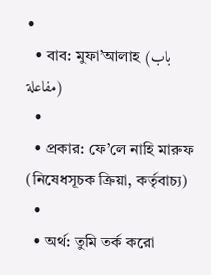•
  • বাব: মুফা’আলাহ (باب مفاعلة)
  •
  • প্রকার: ফে’লে নাহি মারুফ (নিষেধসূচক ক্রিয়া, কর্তৃবাচ্য)
  •
  • অর্থ: তুমি তর্ক করো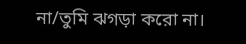না/তুমি ঝগড়া করো না।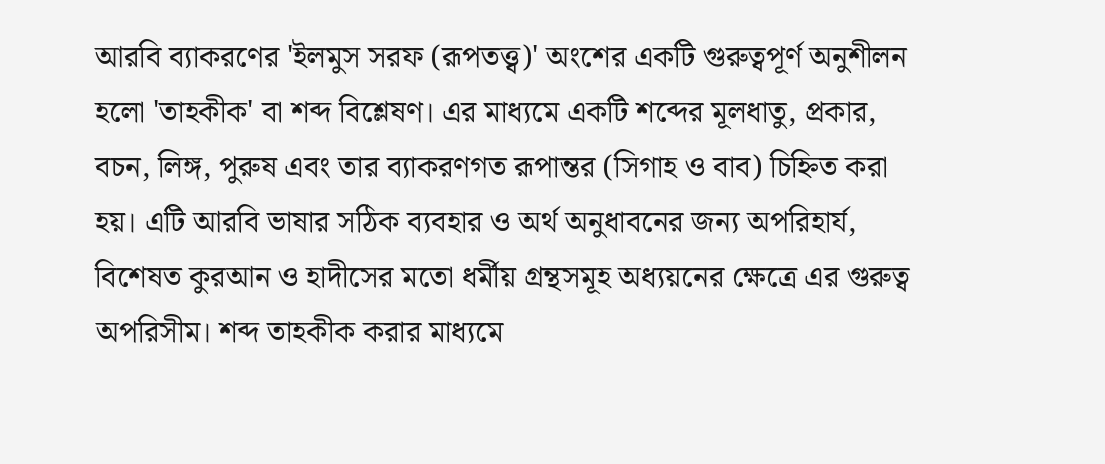আরবি ব্যাকরণের 'ইলমুস সরফ (রূপতত্ত্ব)' অংশের একটি গুরুত্বপূর্ণ অনুশীলন হলো 'তাহকীক' বা শব্দ বিশ্লেষণ। এর মাধ্যমে একটি শব্দের মূলধাতু, প্রকার, বচন, লিঙ্গ, পুরুষ এবং তার ব্যাকরণগত রূপান্তর (সিগাহ ও বাব) চিহ্নিত করা হয়। এটি আরবি ভাষার সঠিক ব্যবহার ও অর্থ অনুধাবনের জন্য অপরিহার্য, বিশেষত কুরআন ও হাদীসের মতো ধর্মীয় গ্রন্থসমূহ অধ্যয়নের ক্ষেত্রে এর গুরুত্ব অপরিসীম। শব্দ তাহকীক করার মাধ্যমে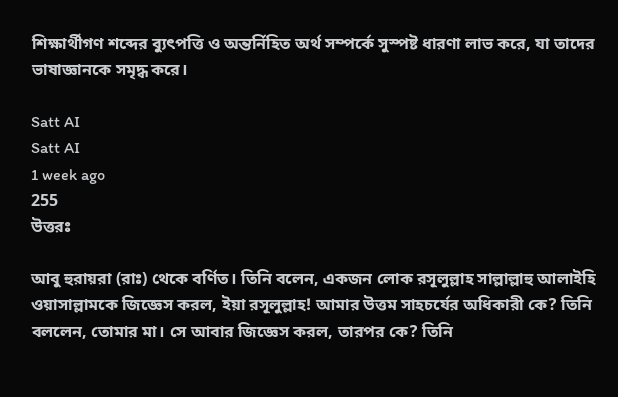শিক্ষার্থীগণ শব্দের ব্যুৎপত্তি ও অন্তর্নিহিত অর্থ সম্পর্কে সুস্পষ্ট ধারণা লাভ করে, যা তাদের ভাষাজ্ঞানকে সমৃদ্ধ করে।

Satt AI
Satt AI
1 week ago
255
উত্তরঃ

আবু হুরায়রা (রাঃ) থেকে বর্ণিত। তিনি বলেন, একজন লোক রসূলুল্লাহ সাল্লাল্লাহু আলাইহি ওয়াসাল্লামকে জিজ্ঞেস করল, ইয়া রসূলুল্লাহ! আমার উত্তম সাহচর্যের অধিকারী কে? তিনি বললেন, তোমার মা। সে আবার জিজ্ঞেস করল, তারপর কে? তিনি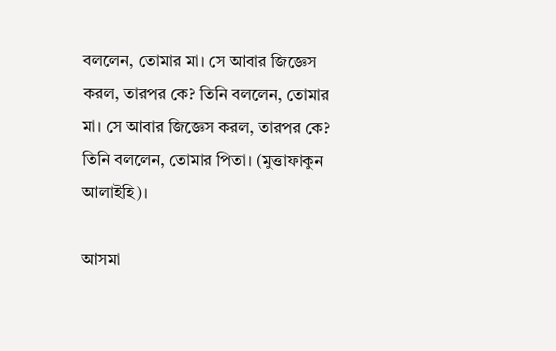বললেন, তোমার মা। সে আবার জিজ্ঞেস করল, তারপর কে? তিনি বললেন, তোমার মা। সে আবার জিজ্ঞেস করল, তারপর কে? তিনি বললেন, তোমার পিতা। (মুত্তাফাকুন আলাইহি)।

আসমা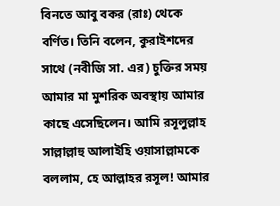বিনতে আবু বকর (রাঃ) থেকে বর্ণিত। তিনি বলেন, কুরাইশদের সাথে (নবীজি সা. এর) চুক্তির সময় আমার মা মুশরিক অবস্থায় আমার কাছে এসেছিলেন। আমি রসূলুল্লাহ সাল্লাল্লাহু আলাইহি ওয়াসাল্লামকে বললাম, হে আল্লাহর রসূল! আমার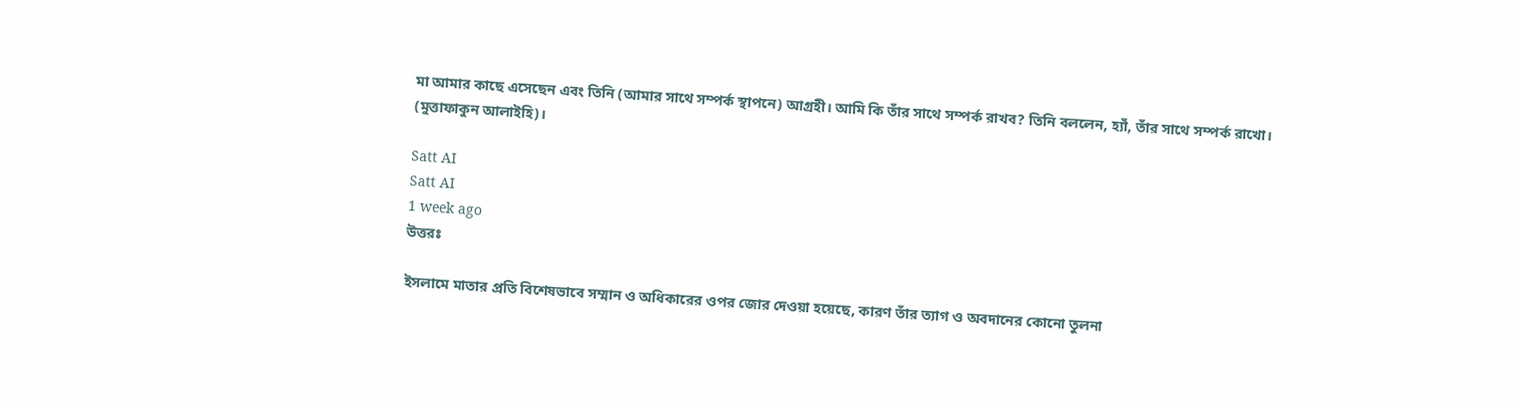মা আমার কাছে এসেছেন এবং তিনি (আমার সাথে সম্পর্ক স্থাপনে) আগ্রহী। আমি কি তাঁর সাথে সম্পর্ক রাখব? তিনি বললেন, হ্যাঁ, তাঁর সাথে সম্পর্ক রাখো। (মুত্তাফাকুন আলাইহি)।

Satt AI
Satt AI
1 week ago
উত্তরঃ

ইসলামে মাতার প্রতি বিশেষভাবে সম্মান ও অধিকারের ওপর জোর দেওয়া হয়েছে, কারণ তাঁর ত্যাগ ও অবদানের কোনো তুলনা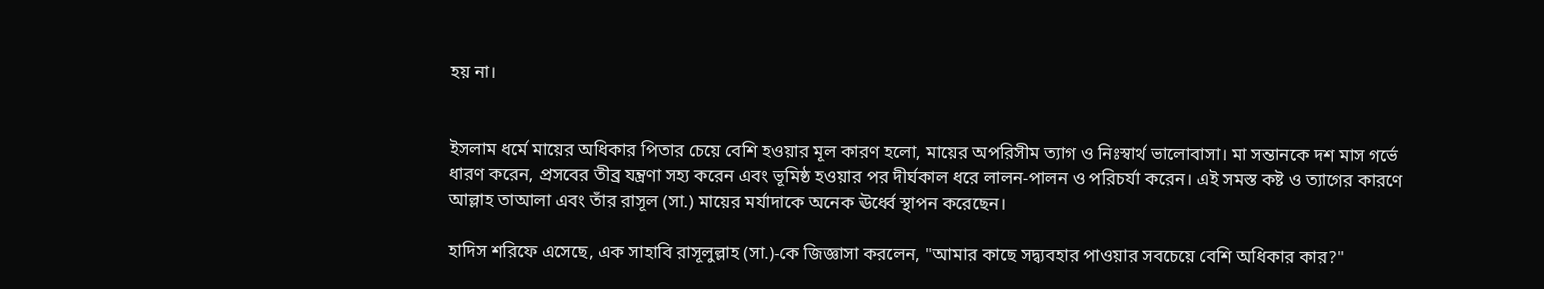হয় না।


ইসলাম ধর্মে মায়ের অধিকার পিতার চেয়ে বেশি হওয়ার মূল কারণ হলো, মায়ের অপরিসীম ত্যাগ ও নিঃস্বার্থ ভালোবাসা। মা সন্তানকে দশ মাস গর্ভে ধারণ করেন, প্রসবের তীব্র যন্ত্রণা সহ্য করেন এবং ভূমিষ্ঠ হওয়ার পর দীর্ঘকাল ধরে লালন-পালন ও পরিচর্যা করেন। এই সমস্ত কষ্ট ও ত্যাগের কারণে আল্লাহ তাআলা এবং তাঁর রাসূল (সা.) মায়ের মর্যাদাকে অনেক ঊর্ধ্বে স্থাপন করেছেন।

হাদিস শরিফে এসেছে, এক সাহাবি রাসূলুল্লাহ (সা.)-কে জিজ্ঞাসা করলেন, "আমার কাছে সদ্ব্যবহার পাওয়ার সবচেয়ে বেশি অধিকার কার?"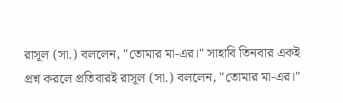রাসূল (সা.) বললেন, "তোমার মা-এর।" সাহাবি তিনবার একই প্রশ্ন করলে প্রতিবারই রাসূল (সা.) বললেন, "তোমার মা-এর।"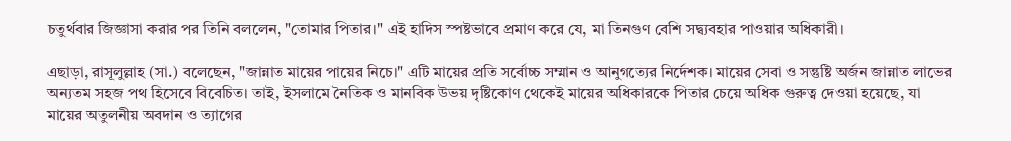চতুর্থবার জিজ্ঞাসা করার পর তিনি বললেন, "তোমার পিতার।" এই হাদিস স্পষ্টভাবে প্রমাণ করে যে, মা তিনগুণ বেশি সদ্ব্যবহার পাওয়ার অধিকারী।

এছাড়া, রাসূলুল্লাহ (সা.) বলেছেন, "জান্নাত মায়ের পায়ের নিচে।" এটি মায়ের প্রতি সর্বোচ্চ সম্মান ও আনুগত্যের নির্দেশক। মায়ের সেবা ও সন্তুষ্টি অর্জন জান্নাত লাভের অন্যতম সহজ পথ হিসেবে বিবেচিত। তাই, ইসলামে নৈতিক ও মানবিক উভয় দৃষ্টিকোণ থেকেই মায়ের অধিকারকে পিতার চেয়ে অধিক গুরুত্ব দেওয়া হয়েছে, যা মায়ের অতুলনীয় অবদান ও ত্যাগের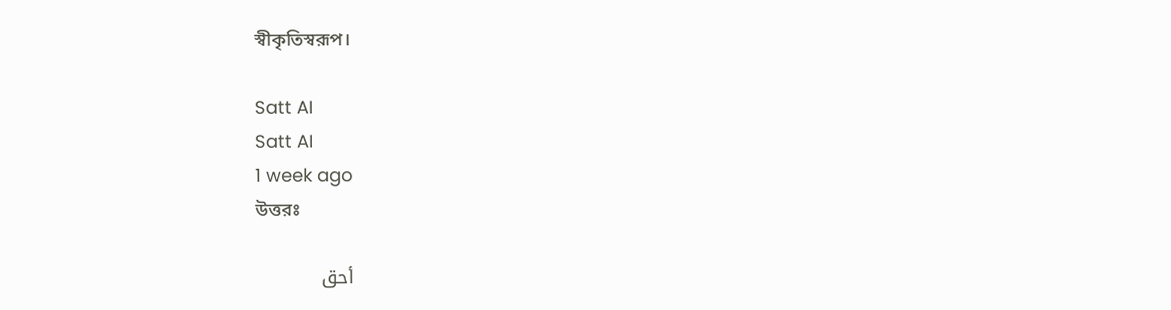স্বীকৃতিস্বরূপ।

Satt AI
Satt AI
1 week ago
উত্তরঃ

أحق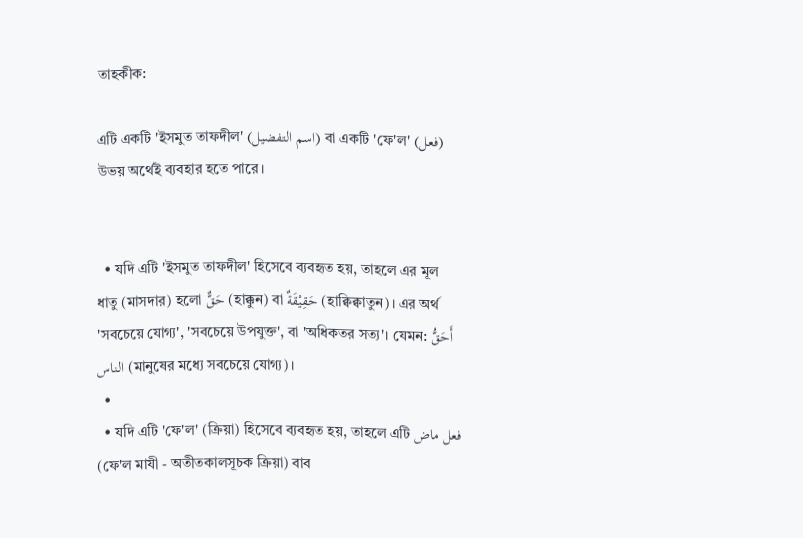তাহকীক:

এটি একটি 'ইসমুত তাফদীল' (اسم التفضيل) বা একটি 'ফে'ল' (فعل) উভয় অর্থেই ব্যবহার হতে পারে।


  • যদি এটি 'ইসমুত তাফদীল' হিসেবে ব্যবহৃত হয়, তাহলে এর মূল ধাতু (মাসদার) হলো حَقٌّ (হাক্কুন) বা حَقِيْقَةٌ (হাক্বিক্বাতুন)। এর অর্থ 'সবচেয়ে যোগ্য', 'সবচেয়ে উপযুক্ত', বা 'অধিকতর সত্য'। যেমন: أَحَقُّ الناس (মানুষের মধ্যে সবচেয়ে যোগ্য)।
  •
  • যদি এটি 'ফে'ল' (ক্রিয়া) হিসেবে ব্যবহৃত হয়, তাহলে এটি فعل ماض (ফে'ল মাযী - অতীতকালসূচক ক্রিয়া) বাব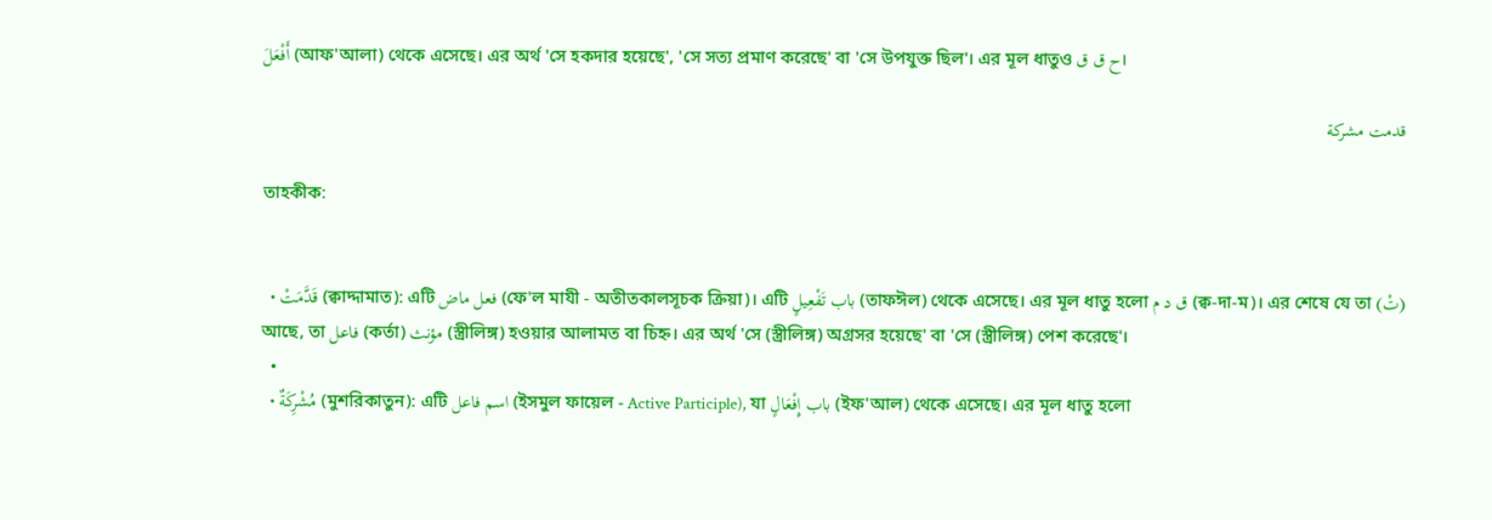أَفْعَلَ (আফ'আলা) থেকে এসেছে। এর অর্থ 'সে হকদার হয়েছে', 'সে সত্য প্রমাণ করেছে' বা 'সে উপযুক্ত ছিল'। এর মূল ধাতুও ح ق ق।

قدمت مشركة

তাহকীক:


  • قَدَّمَتْ (ক্বাদ্দামাত): এটি فعل ماض (ফে'ল মাযী - অতীতকালসূচক ক্রিয়া)। এটি باب تَفْعِيلٍ (তাফঈল) থেকে এসেছে। এর মূল ধাতু হলো ق د م (ক্ব-দা-ম)। এর শেষে যে তা (تْ) আছে, তা فاعل (কর্তা) مؤنث (স্ত্রীলিঙ্গ) হওয়ার আলামত বা চিহ্ন। এর অর্থ 'সে (স্ত্রীলিঙ্গ) অগ্রসর হয়েছে' বা 'সে (স্ত্রীলিঙ্গ) পেশ করেছে'।
  •
  • مُشْرِكَةٌ (মুশরিকাতুন): এটি اسم فاعل (ইসমুল ফায়েল - Active Participle), যা باب إِفْعَالٍ (ইফ'আল) থেকে এসেছে। এর মূল ধাতু হলো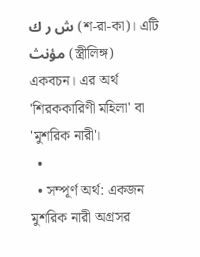ش ر ك (শ-রা-কা)। এটি مؤنث (স্ত্রীলিঙ্গ) একবচন। এর অর্থ 'শিরককারিণী মহিলা' বা 'মুশরিক নারী'।
  •
  • সম্পূর্ণ অর্থ: একজন মুশরিক নারী অগ্রসর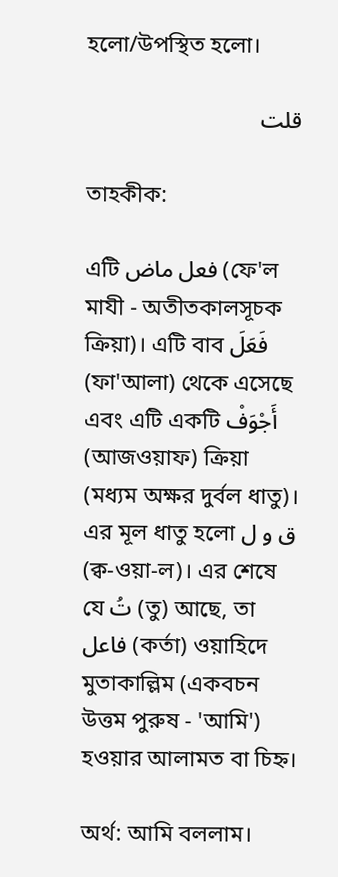হলো/উপস্থিত হলো।

قلت

তাহকীক:

এটি فعل ماض (ফে'ল মাযী - অতীতকালসূচক ক্রিয়া)। এটি বাব فَعَلَ (ফা'আলা) থেকে এসেছে এবং এটি একটি أَجْوَفْ (আজওয়াফ) ক্রিয়া (মধ্যম অক্ষর দুর্বল ধাতু)। এর মূল ধাতু হলো ق و ل (ক্ব-ওয়া-ল)। এর শেষে যে تُ (তু) আছে, তা فاعل (কর্তা) ওয়াহিদে মুতাকাল্লিম (একবচন উত্তম পুরুষ - 'আমি') হওয়ার আলামত বা চিহ্ন।

অর্থ: আমি বললাম।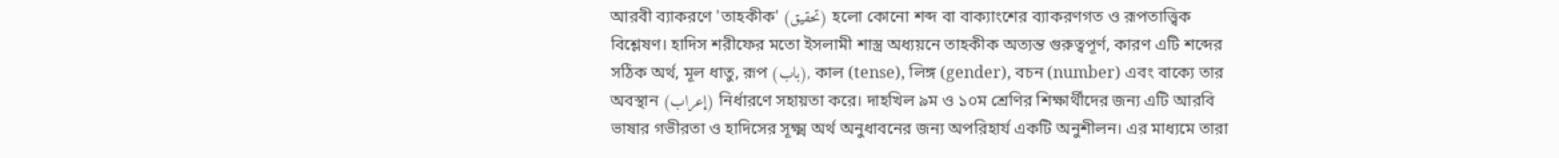আরবী ব্যাকরণে 'তাহকীক' (تحقيق) হলো কোনো শব্দ বা বাক্যাংশের ব্যাকরণগত ও রূপতাত্ত্বিক বিশ্লেষণ। হাদিস শরীফের মতো ইসলামী শাস্ত্র অধ্যয়নে তাহকীক অত্যন্ত গুরুত্বপূর্ণ, কারণ এটি শব্দের সঠিক অর্থ, মূল ধাতু, রূপ (باب), কাল (tense), লিঙ্গ (gender), বচন (number) এবং বাক্যে তার অবস্থান (إعراب) নির্ধারণে সহায়তা করে। দাহখিল ৯ম ও ১০ম শ্রেণির শিক্ষার্থীদের জন্য এটি আরবি ভাষার গভীরতা ও হাদিসের সূক্ষ্ম অর্থ অনুধাবনের জন্য অপরিহার্য একটি অনুশীলন। এর মাধ্যমে তারা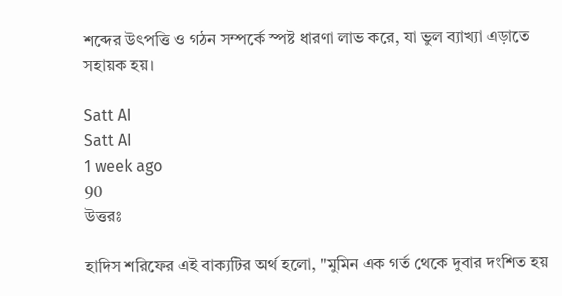শব্দের উৎপত্তি ও গঠন সম্পর্কে স্পষ্ট ধারণা লাভ করে, যা ভুল ব্যাখ্যা এড়াতে সহায়ক হয়।

Satt AI
Satt AI
1 week ago
90
উত্তরঃ

হাদিস শরিফের এই বাক্যটির অর্থ হলো, "মুমিন এক গর্ত থেকে দুবার দংশিত হয়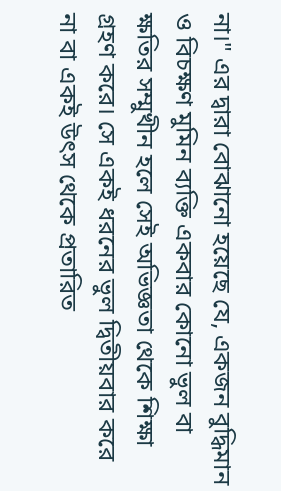না।" এর দ্বারা বোঝানো হয়েছে যে, একজন বুদ্ধিমান ও বিচক্ষণ মুমিন ব্যক্তি একবার কোনো ভুল বা ক্ষতির সম্মুখীন হলে সেই অভিজ্ঞতা থেকে শিক্ষা গ্রহণ করে। সে একই ধরনের ভুল দ্বিতীয়বার করে না বা একই উৎস থেকে প্রতারিত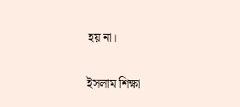হয় না।

ইসলাম শিক্ষা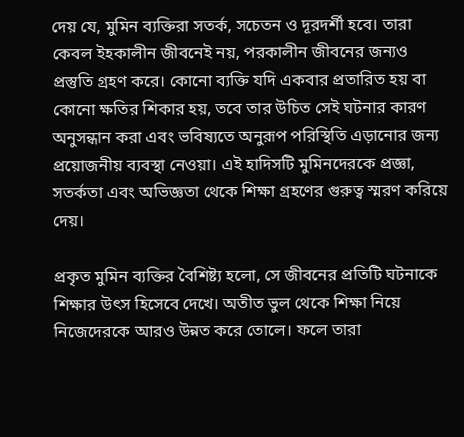দেয় যে, মুমিন ব্যক্তিরা সতর্ক, সচেতন ও দূরদর্শী হবে। তারা কেবল ইহকালীন জীবনেই নয়, পরকালীন জীবনের জন্যও প্রস্তুতি গ্রহণ করে। কোনো ব্যক্তি যদি একবার প্রতারিত হয় বা কোনো ক্ষতির শিকার হয়, তবে তার উচিত সেই ঘটনার কারণ অনুসন্ধান করা এবং ভবিষ্যতে অনুরূপ পরিস্থিতি এড়ানোর জন্য প্রয়োজনীয় ব্যবস্থা নেওয়া। এই হাদিসটি মুমিনদেরকে প্রজ্ঞা, সতর্কতা এবং অভিজ্ঞতা থেকে শিক্ষা গ্রহণের গুরুত্ব স্মরণ করিয়ে দেয়।

প্রকৃত মুমিন ব্যক্তির বৈশিষ্ট্য হলো, সে জীবনের প্রতিটি ঘটনাকে শিক্ষার উৎস হিসেবে দেখে। অতীত ভুল থেকে শিক্ষা নিয়ে নিজেদেরকে আরও উন্নত করে তোলে। ফলে তারা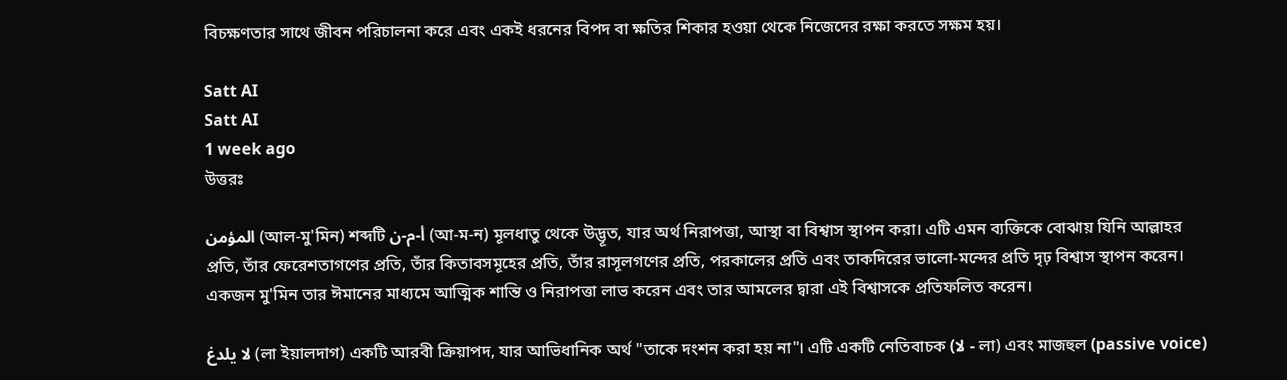বিচক্ষণতার সাথে জীবন পরিচালনা করে এবং একই ধরনের বিপদ বা ক্ষতির শিকার হওয়া থেকে নিজেদের রক্ষা করতে সক্ষম হয়।

Satt AI
Satt AI
1 week ago
উত্তরঃ

المؤمن (আল-মু'মিন) শব্দটি أ-م-ن (আ-ম-ন) মূলধাতু থেকে উদ্ভূত, যার অর্থ নিরাপত্তা, আস্থা বা বিশ্বাস স্থাপন করা। এটি এমন ব্যক্তিকে বোঝায় যিনি আল্লাহর প্রতি, তাঁর ফেরেশতাগণের প্রতি, তাঁর কিতাবসমূহের প্রতি, তাঁর রাসূলগণের প্রতি, পরকালের প্রতি এবং তাকদিরের ভালো-মন্দের প্রতি দৃঢ় বিশ্বাস স্থাপন করেন। একজন মু'মিন তার ঈমানের মাধ্যমে আত্মিক শান্তি ও নিরাপত্তা লাভ করেন এবং তার আমলের দ্বারা এই বিশ্বাসকে প্রতিফলিত করেন।

لا يلدغ (লা ইয়ালদাগ) একটি আরবী ক্রিয়াপদ, যার আভিধানিক অর্থ "তাকে দংশন করা হয় না"। এটি একটি নেতিবাচক (لا - লা) এবং মাজহুল (passive voice)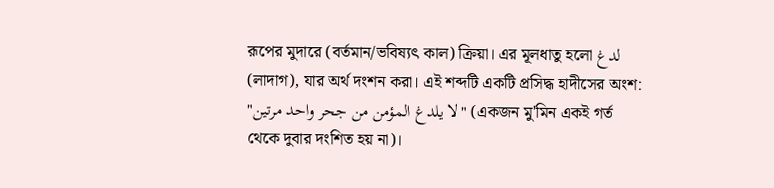রূপের মুদারে (বর্তমান/ভবিষ্যৎ কাল) ক্রিয়া। এর মূলধাতু হলো لدغ (লাদাগ), যার অর্থ দংশন করা। এই শব্দটি একটি প্রসিদ্ধ হাদীসের অংশ: "لا يلدغ المؤمن من جحر واحد مرتين" (একজন মু'মিন একই গর্ত থেকে দুবার দংশিত হয় না)।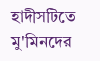হাদীসটিতে মু'মিনদের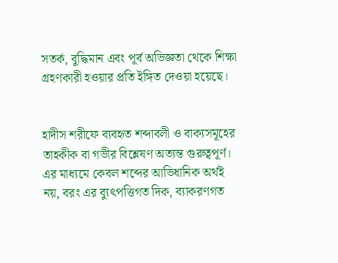সতর্ক, বুদ্ধিমান এবং পূর্ব অভিজ্ঞতা থেকে শিক্ষা গ্রহণকারী হওয়ার প্রতি ইঙ্গিত দেওয়া হয়েছে।


হাদীস শরীফে ব্যবহৃত শব্দাবলী ও বাক্যসমূহের তাহকীক বা গভীর বিশ্লেষণ অত্যন্ত গুরুত্বপূর্ণ। এর মাধ্যমে কেবল শব্দের আভিধানিক অর্থই নয়, বরং এর ব্যুৎপত্তিগত দিক, ব্যাকরণগত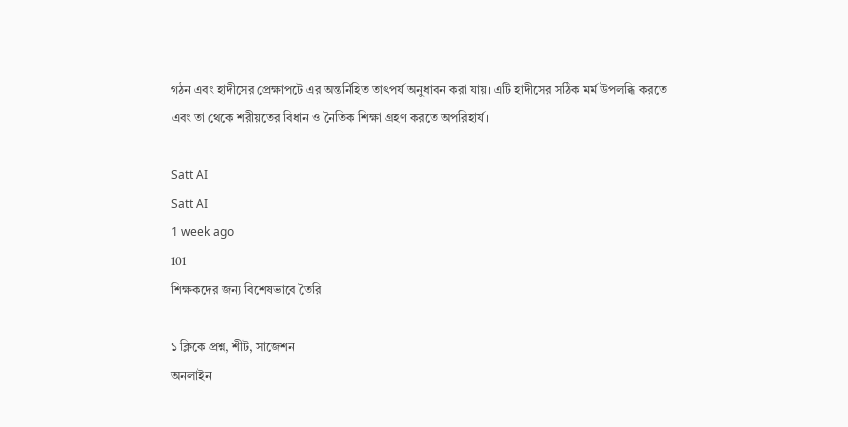গঠন এবং হাদীসের প্রেক্ষাপটে এর অন্তর্নিহিত তাৎপর্য অনুধাবন করা যায়। এটি হাদীসের সঠিক মর্ম উপলব্ধি করতে এবং তা থেকে শরীয়তের বিধান ও নৈতিক শিক্ষা গ্রহণ করতে অপরিহার্য।

Satt AI
Satt AI
1 week ago
101
শিক্ষকদের জন্য বিশেষভাবে তৈরি

১ ক্লিকে প্রশ্ন, শীট, সাজেশন
অনলাইন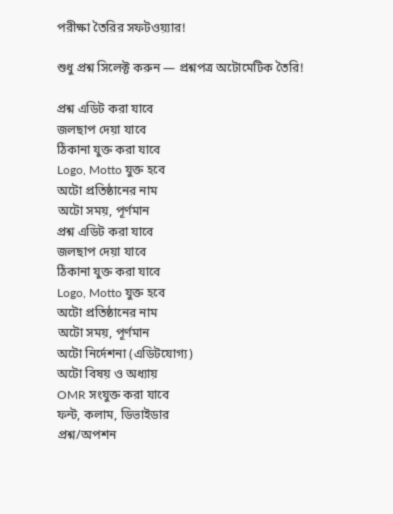পরীক্ষা তৈরির সফটওয়্যার!

শুধু প্রশ্ন সিলেক্ট করুন — প্রশ্নপত্র অটোমেটিক তৈরি!

প্রশ্ন এডিট করা যাবে
জলছাপ দেয়া যাবে
ঠিকানা যুক্ত করা যাবে
Logo, Motto যুক্ত হবে
অটো প্রতিষ্ঠানের নাম
অটো সময়, পূর্ণমান
প্রশ্ন এডিট করা যাবে
জলছাপ দেয়া যাবে
ঠিকানা যুক্ত করা যাবে
Logo, Motto যুক্ত হবে
অটো প্রতিষ্ঠানের নাম
অটো সময়, পূর্ণমান
অটো নির্দেশনা (এডিটযোগ্য)
অটো বিষয় ও অধ্যায়
OMR সংযুক্ত করা যাবে
ফন্ট, কলাম, ডিভাইডার
প্রশ্ন/অপশন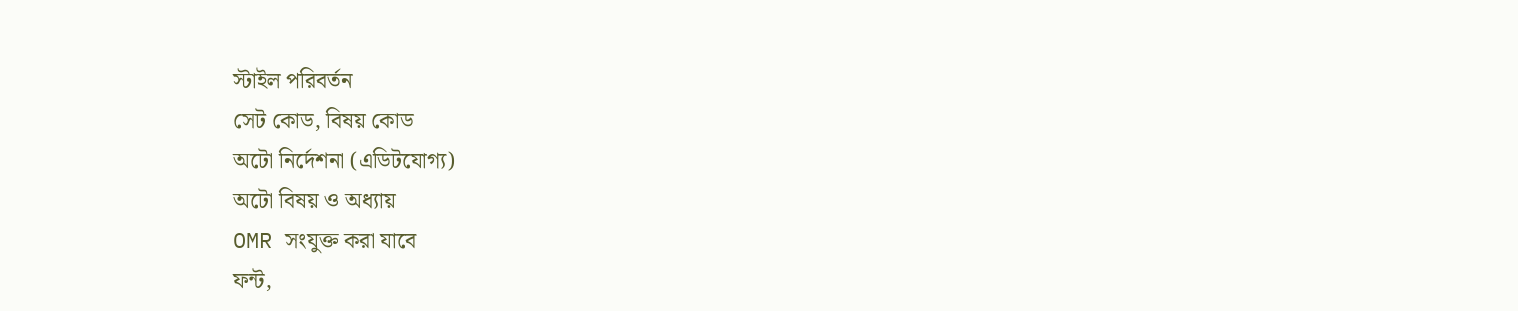স্টাইল পরিবর্তন
সেট কোড, বিষয় কোড
অটো নির্দেশনা (এডিটযোগ্য)
অটো বিষয় ও অধ্যায়
OMR সংযুক্ত করা যাবে
ফন্ট,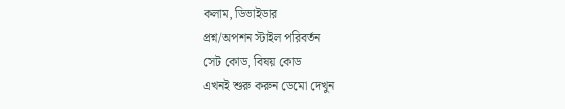কলাম, ডিভাইডার
প্রশ্ন/অপশন স্টাইল পরিবর্তন
সেট কোড, বিষয় কোড
এখনই শুরু করুন ডেমো দেখুন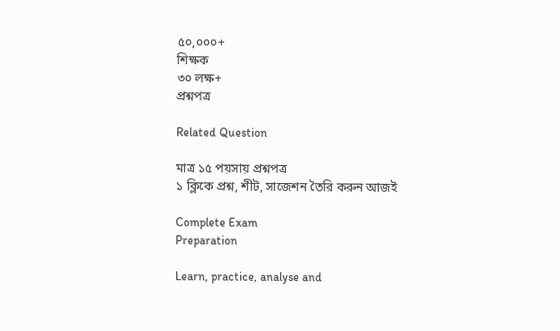৫০,০০০+
শিক্ষক
৩০ লক্ষ+
প্রশ্নপত্র

Related Question

মাত্র ১৫ পয়সায় প্রশ্নপত্র
১ ক্লিকে প্রশ্ন, শীট, সাজেশন তৈরি করুন আজই

Complete Exam
Preparation

Learn, practice, analyse and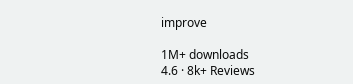improve

1M+ downloads
4.6 · 8k+ Reviews